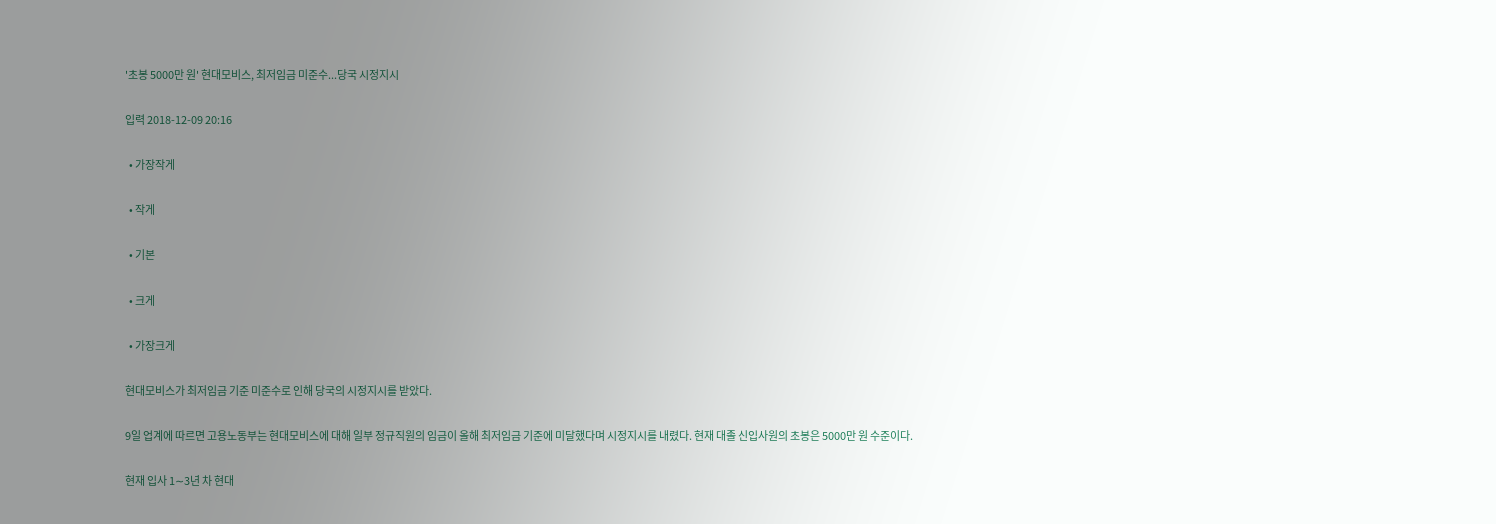'초봉 5000만 원' 현대모비스, 최저임금 미준수...당국 시정지시

입력 2018-12-09 20:16

  • 가장작게

  • 작게

  • 기본

  • 크게

  • 가장크게

현대모비스가 최저임금 기준 미준수로 인해 당국의 시정지시를 받았다.

9일 업계에 따르면 고용노동부는 현대모비스에 대해 일부 정규직원의 임금이 올해 최저임금 기준에 미달했다며 시정지시를 내렸다. 현재 대졸 신입사원의 초봉은 5000만 원 수준이다.

현재 입사 1∼3년 차 현대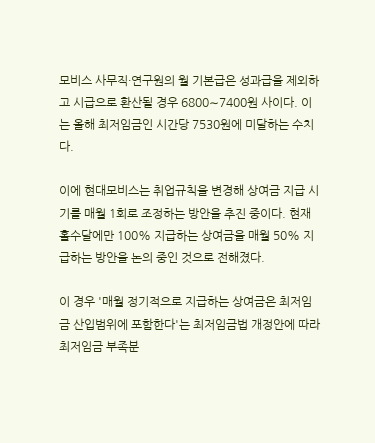모비스 사무직·연구원의 월 기본급은 성과급을 제외하고 시급으로 환산될 경우 6800∼7400원 사이다. 이는 올해 최저임금인 시간당 7530원에 미달하는 수치다.

이에 현대모비스는 취업규칙을 변경해 상여금 지급 시기를 매월 1회로 조정하는 방안을 추진 중이다. 현재 홀수달에만 100% 지급하는 상여금을 매월 50% 지급하는 방안을 논의 중인 것으로 전해졌다.

이 경우 '매월 정기적으로 지급하는 상여금은 최저임금 산입범위에 포함한다'는 최저임금법 개정안에 따라 최저임금 부족분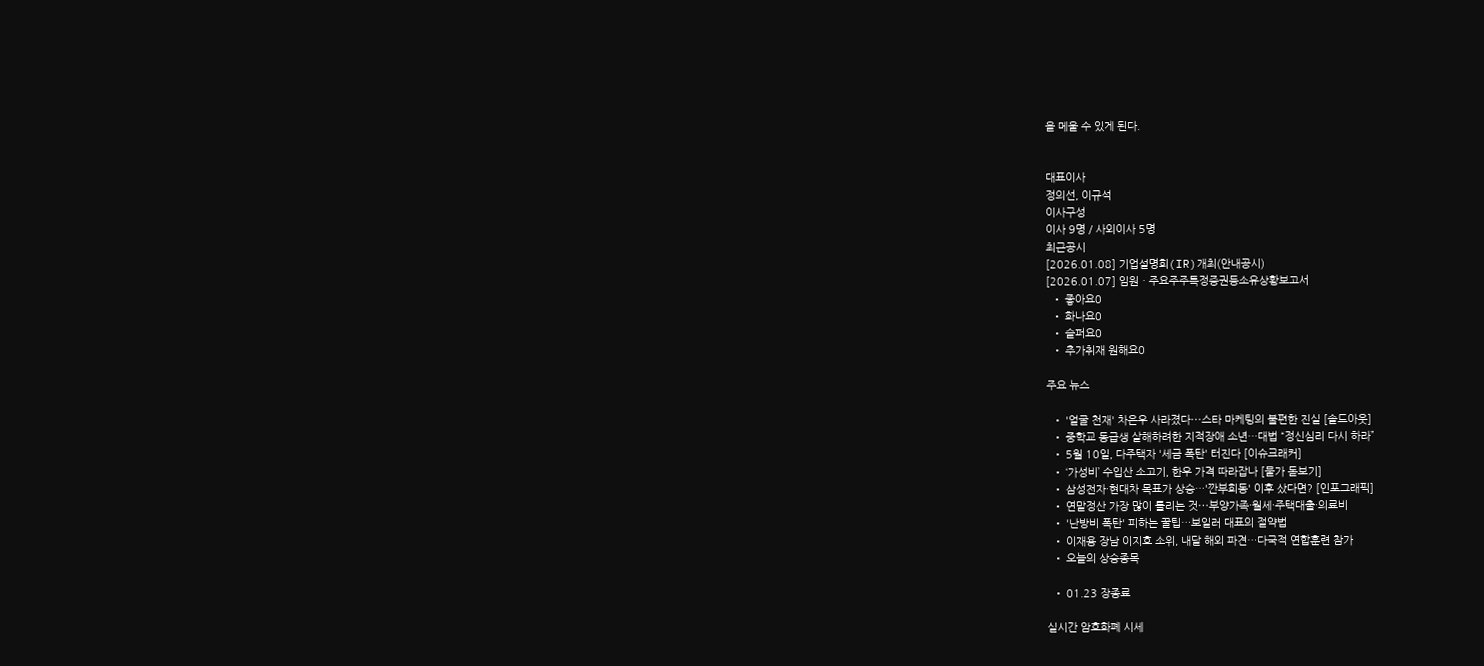을 메울 수 있게 된다.


대표이사
정의선, 이규석
이사구성
이사 9명 / 사외이사 5명
최근공시
[2026.01.08] 기업설명회(IR)개최(안내공시)
[2026.01.07] 임원ㆍ주요주주특정증권등소유상황보고서
  • 좋아요0
  • 화나요0
  • 슬퍼요0
  • 추가취재 원해요0

주요 뉴스

  • '얼굴 천재' 차은우 사라졌다⋯스타 마케팅의 불편한 진실 [솔드아웃]
  • 중학교 동급생 살해하려한 지적장애 소년…대법 “정신심리 다시 하라”
  • 5월 10일, 다주택자 '세금 폭탄' 터진다 [이슈크래커]
  • ‘가성비’ 수입산 소고기, 한우 가격 따라잡나 [물가 돋보기]
  • 삼성전자·현대차 목표가 상승…'깐부회동' 이후 샀다면? [인포그래픽]
  • 연말정산 가장 많이 틀리는 것⋯부양가족·월세·주택대출·의료비
  • '난방비 폭탄' 피하는 꿀팁…보일러 대표의 절약법
  • 이재용 장남 이지호 소위, 내달 해외 파견…다국적 연합훈련 참가
  • 오늘의 상승종목

  • 01.23 장종료

실시간 암호화폐 시세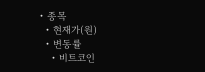• 종목
  • 현재가(원)
  • 변동률
    • 비트코인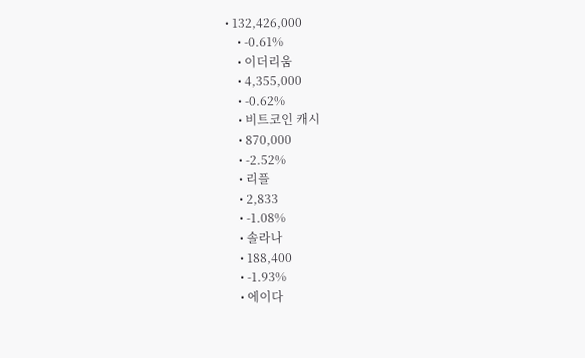• 132,426,000
    • -0.61%
    • 이더리움
    • 4,355,000
    • -0.62%
    • 비트코인 캐시
    • 870,000
    • -2.52%
    • 리플
    • 2,833
    • -1.08%
    • 솔라나
    • 188,400
    • -1.93%
    • 에이다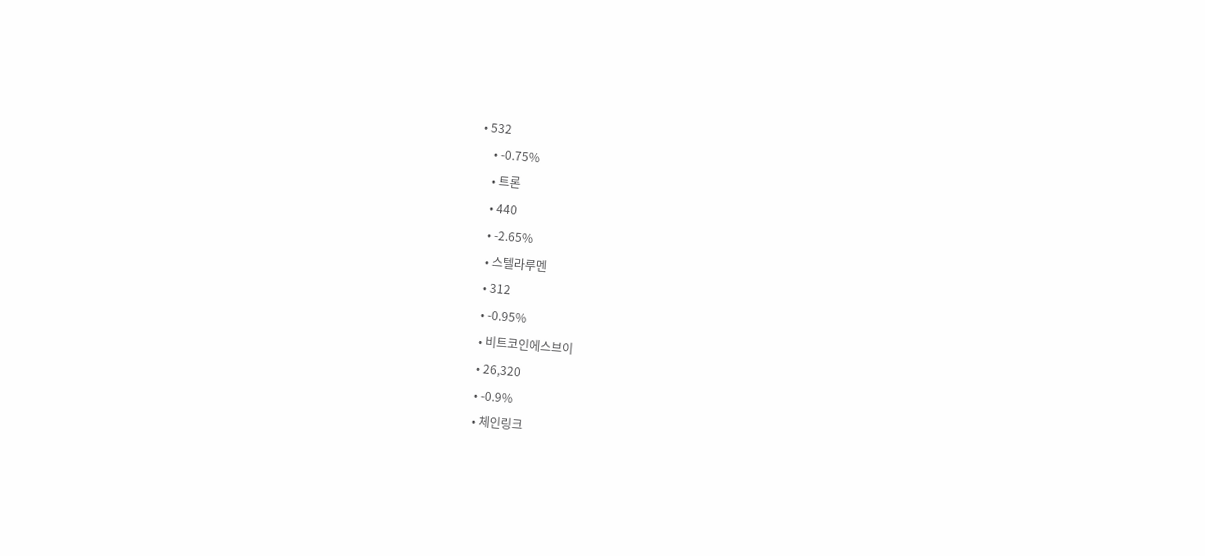• 532
    • -0.75%
    • 트론
    • 440
    • -2.65%
    • 스텔라루멘
    • 312
    • -0.95%
    • 비트코인에스브이
    • 26,320
    • -0.9%
    • 체인링크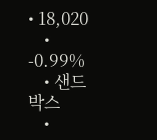• 18,020
    • -0.99%
    • 샌드박스
    •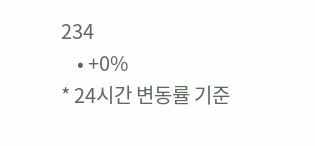234
    • +0%
* 24시간 변동률 기준